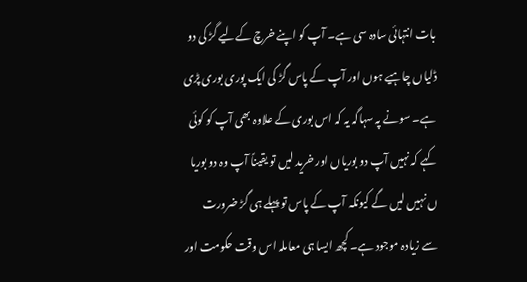بات انتہائی سادہ سی ہے۔ آپ کو اپنے خرچ کےلیے گڑ کی دو ڈلیاں چاہیے ہوں اور آپ کے پاس گڑ کی ایک پوری بوری پڑی ہے۔ سونے پہ سہاگہ یہ کہ اس بوری کے علاوہ بھی آپ کو کوئی کہے کہ نہیں آپ دو بوریاں اور خرید لیں تو یقیناً آپ وہ دو بوریا ں نہیں لیں گے کیونکہ آپ کے پاس تو پہلے ہی گڑ ضرورت سے زیادہ موجود ہے۔ کچھ ایسا ہی معاملہ اس وقت حکومت اور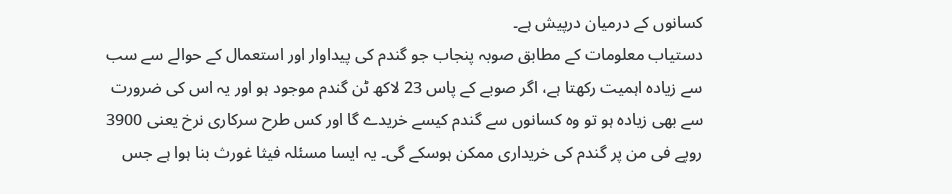کسانوں کے درمیان درپیش ہے۔
دستیاب معلومات کے مطابق صوبہ پنجاب جو گندم کی پیداوار اور استعمال کے حوالے سے سب سے زیادہ اہمیت رکھتا ہے، اگر صوبے کے پاس 23 لاکھ ٹن گندم موجود ہو اور یہ اس کی ضرورت سے بھی زیادہ ہو تو وہ کسانوں سے گندم کیسے خریدے گا اور کس طرح سرکاری نرخ یعنی 3900 روپے فی من پر گندم کی خریداری ممکن ہوسکے گی۔ یہ ایسا مسئلہ فیثا غورث بنا ہوا ہے جس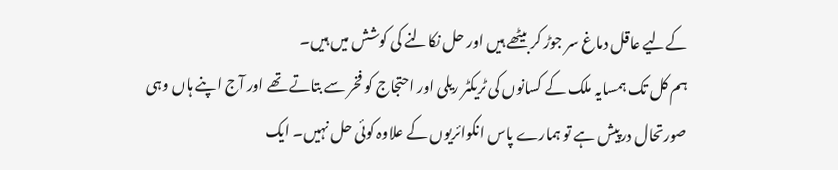کےلیے عاقل دماغ سر جوڑ کر بیٹھے ہیں اور حل نکالنے کی کوشش میں ہیں۔
ہم کل تک ہمسایہ ملک کے کسانوں کی ٹریکٹر ریلی اور احتجاج کو فخر سے بتاتے تھے اور آج اپنے ہاں وہی صورتحال درپیش ہے تو ہمارے پاس انکوائریوں کے علاوہ کوئی حل نہیں۔ ایک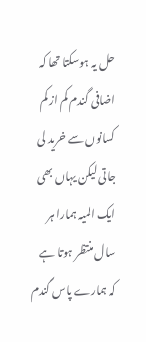حل یہ ہوسکتا تھا کہ اضافی گندم کم از کم کسانوں سے خرید لی جاتی لیکن یہاں بھی ایک المیہ ہمارا ہر سال منتظر ہوتا ہے کہ ہمارے پاس گندم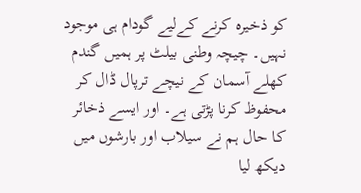کو ذخیرہ کرنے کےلیے گودام ہی موجود نہیں۔ چیچہ وطنی بیلٹ پر ہمیں گندم کھلے آسمان کے نیچے ترپال ڈال کر محفوظ کرنا پڑتی ہے۔ اور ایسے ذخائر کا حال ہم نے سیلاب اور بارشوں میں دیکھ لیا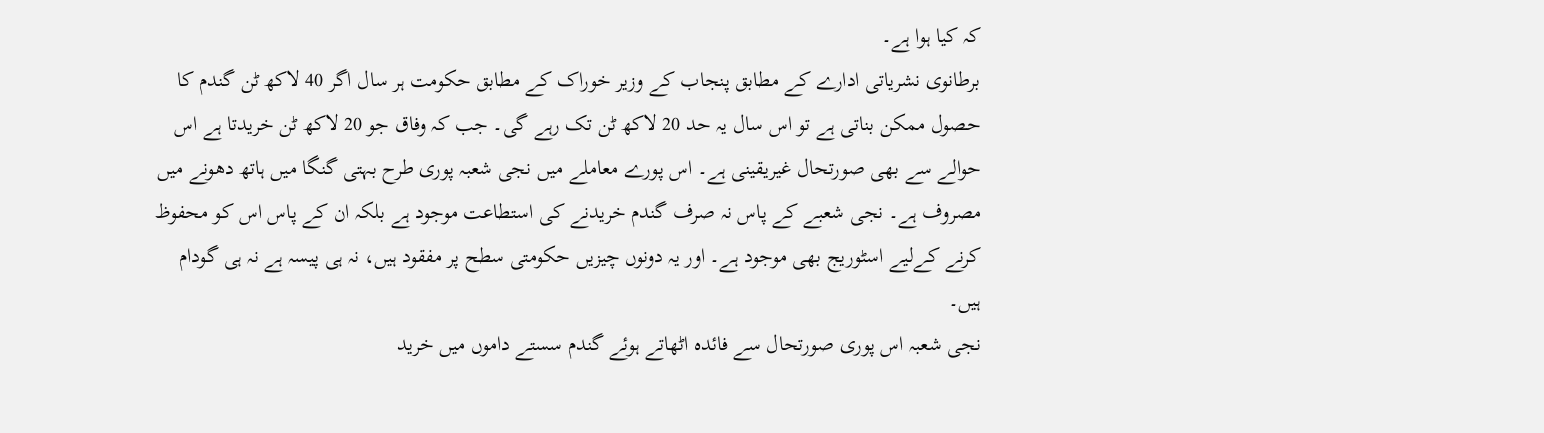کہ کیا ہوا ہے۔
برطانوی نشریاتی ادارے کے مطابق پنجاب کے وزیر خوراک کے مطابق حکومت ہر سال اگر 40 لاکھ ٹن گندم کا حصول ممکن بناتی ہے تو اس سال یہ حد 20 لاکھ ٹن تک رہے گی۔ جب کہ وفاق جو 20 لاکھ ٹن خریدتا ہے اس حوالے سے بھی صورتحال غیریقینی ہے۔ اس پورے معاملے میں نجی شعبہ پوری طرح بہتی گنگا میں ہاتھ دھونے میں مصروف ہے۔ نجی شعبے کے پاس نہ صرف گندم خریدنے کی استطاعت موجود ہے بلکہ ان کے پاس اس کو محفوظ کرنے کےلیے اسٹوریج بھی موجود ہے۔ اور یہ دونوں چیزیں حکومتی سطح پر مفقود ہیں، نہ ہی پیسہ ہے نہ ہی گودام ہیں۔
نجی شعبہ اس پوری صورتحال سے فائدہ اٹھاتے ہوئے گندم سستے داموں میں خرید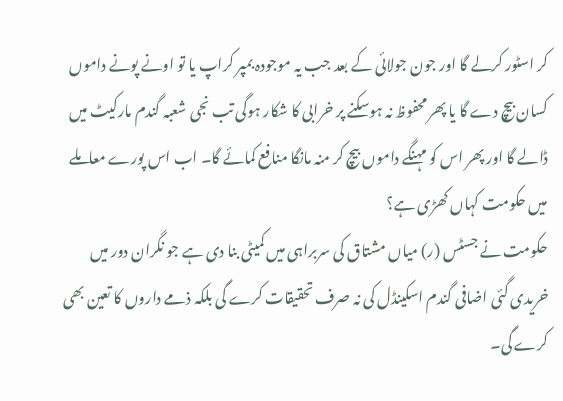کر اسٹور کرلے گا اور جون جولائی کے بعد جب یہ موجودہ بمپر کراپ یا تو اونے پونے داموں کسان بیچ دے گا یا پھر محفوظ نہ ہوسکنے پر خرابی کا شکار ہوگی تب نجی شعبہ گندم مارکیٹ میں ڈالے گا اور پھر اس کو مہنگے داموں بیچ کر منہ مانگا منافع کمائے گا۔ اب اس پورے معاملے میں حکومت کہاں کھڑی ہے؟
حکومت نے جسٹس (ر) میاں مشتاق کی سربراہی میں کمیٹی بنا دی ہے جو نگران دور میں خریدی گئی اضافی گندم اسکینڈل کی نہ صرف تحقیقات کرے گی بلکہ ذمے داروں کا تعین بھی کرے گی۔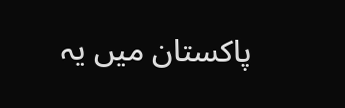پاکستان میں یہ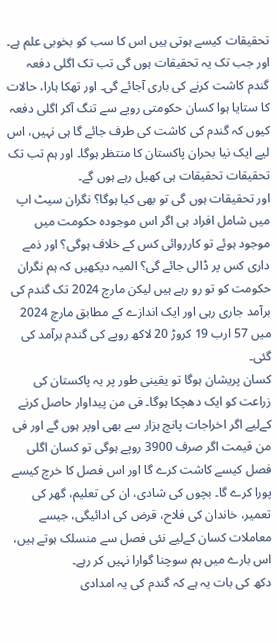تحقیقات کیسے ہوتی ہیں اس کا سب کو بخوبی علم ہے۔ اور جب تک یہ تحقیقات ہوں گی تب تک اگلی دفعہ گندم کاشت کرنے کی باری آجائے گی۔ اور تھکا ہارا، حالات کا ستایا ہوا کسان حکومتی رویے سے تنگ آکر اگلی دفعہ کیوں کہ گندم کی کاشت کی طرف جائے گا ہی نہیں، اس لیے ایک نیا بحران پاکستان کا منتظر ہوگا۔ اور ہم تب تک تحقیقات تحقیقات ہی کھیل رہے ہوں گے۔
اور تحقیقات ہوں گی تو بھی کیا ہوگا؟ نگران سیٹ اپ میں شامل افراد ہی اگر اس موجودہ حکومت میں موجود ہوئے تو کارروائی کس کے خلاف ہوگی؟ اور ذمے داری کس پر ڈالی جائے گی؟ المیہ دیکھیں کہ ہم نگران حکومت کو تو رو رہے ہیں لیکن مارچ 2024 تک گندم کی برآمد جاری رہی اور ایک اندازے کے مطابق مارچ 2024 میں 57 ارب 19 کروڑ 20 لاکھ روپے کی گندم برآمد کی گئی۔
کسان پریشان ہوگا تو یقینی طور پر یہ پاکستان کی زراعت کو ایک دھچکا ہوگا۔ فی من پیداوار حاصل کرنے کےلیے اگر اخراجات پانچ ہزار سے بھی اوپر ہوں گے اور فی من قیمت اگر صرف 3900 روپے ہوگی تو کسان اگلی فصل کیسے کاشت کرے گا اور اس فصل کا خرچ کیسے پورا کرے گا۔ بچوں کی شادی، ان کی تعلیم، گھر کی تعمیر، خاندان کی فلاح، قرض کی ادائیگی، جیسے معاملات کسان کےلیے نئی فصل سے منسلک ہوتے ہیں، اس بارے میں ہم سوچنا گوارا نہیں کر رہے۔
دکھ کی بات یہ ہے کہ گندم کی یہ امدادی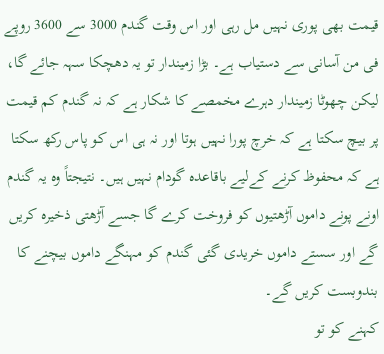قیمت بھی پوری نہیں مل رہی اور اس وقت گندم 3000 سے 3600 روپے فی من آسانی سے دستیاب ہے۔ بڑا زمیندار تو یہ دھچکا سہہ جائے گا، لیکن چھوٹا زمیندار دہرے مخمصے کا شکار ہے کہ نہ گندم کم قیمت پر بیچ سکتا ہے کہ خرچ پورا نہیں ہوتا اور نہ ہی اس کو پاس رکھ سکتا ہے کہ محفوظ کرنے کےلیے باقاعدہ گودام نہیں ہیں۔ نتیجتاً وہ یہ گندم اونے پونے داموں آڑھتیوں کو فروخت کرے گا جسے آڑھتی ذخیرہ کریں گے اور سستے داموں خریدی گئی گندم کو مہنگے داموں بیچنے کا بندوبست کریں گے۔
کہنے کو تو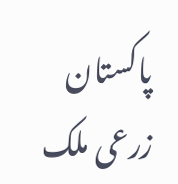پاکستان زرعی ملک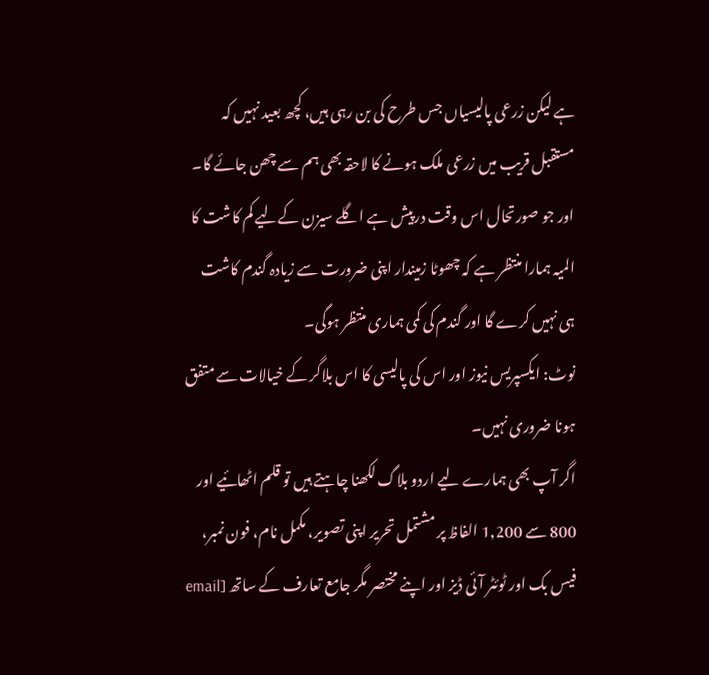ہے لیکن زرعی پالیسیاں جس طرح کی بن رہی ہیں، کچھ بعید نہیں کہ مستقبل قریب میں زرعی ملک ہونے کا لاحقہ بھی ہم سے چھن جائے گا۔ اور جو صورتحال اس وقت درپیش ہے اگلے سیزن کےلیے کم کاشت کا المیہ ہمارا منتظر ہے کہ چھوٹا زمیندار اپنی ضرورت سے زیادہ گندم کاشت ہی نہیں کرے گا اور گندم کی کمی ہماری منتظر ہوگی۔
نوٹ: ایکسپریس نیوز اور اس کی پالیسی کا اس بلاگر کے خیالات سے متفق ہونا ضروری نہیں۔
اگر آپ بھی ہمارے لیے اردو بلاگ لکھنا چاہتے ہیں تو قلم اٹھائیے اور 800 سے 1,200 الفاظ پر مشتمل تحریر اپنی تصویر، مکمل نام، فون نمبر، فیس بک اور ٹوئٹر آئی ڈیز اور اپنے مختصر مگر جامع تعارف کے ساتھ [email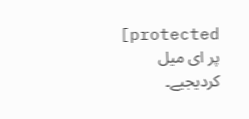protected] پر ای میل کردیجیے۔